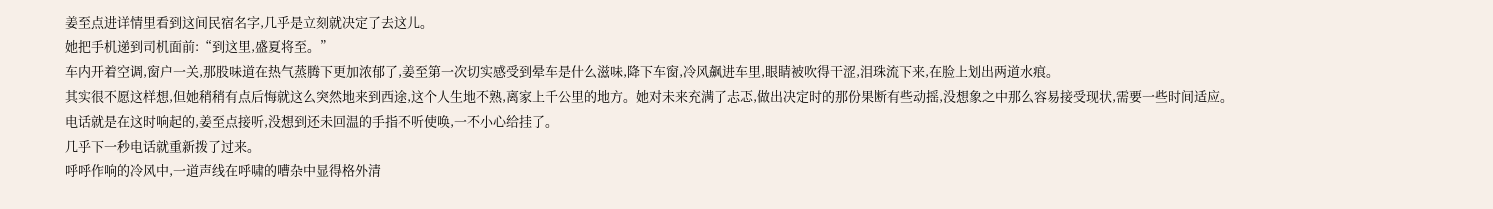姜至点进详情里看到这间民宿名字,几乎是立刻就决定了去这儿。
她把手机递到司机面前:“到这里,盛夏将至。”
车内开着空调,窗户一关,那股味道在热气蒸腾下更加浓郁了,姜至第一次切实感受到晕车是什么滋味,降下车窗,冷风飙进车里,眼睛被吹得干涩,泪珠流下来,在脸上划出两道水痕。
其实很不愿这样想,但她稍稍有点后悔就这么突然地来到西途,这个人生地不熟,离家上千公里的地方。她对未来充满了忐忑,做出决定时的那份果断有些动摇,没想象之中那么容易接受现状,需要一些时间适应。
电话就是在这时响起的,姜至点接听,没想到还未回温的手指不听使唤,一不小心给挂了。
几乎下一秒电话就重新拨了过来。
呼呼作响的冷风中,一道声线在呼啸的嘈杂中显得格外清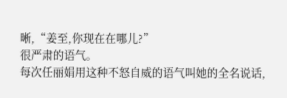晰,“姜至,你现在在哪儿?”
很严肃的语气。
每次任丽娟用这种不怒自威的语气叫她的全名说话,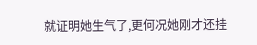就证明她生气了,更何况她刚才还挂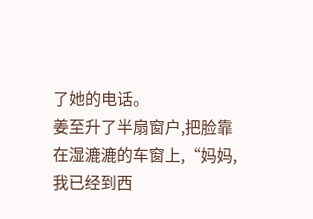了她的电话。
姜至升了半扇窗户,把脸靠在湿漉漉的车窗上,“妈妈,我已经到西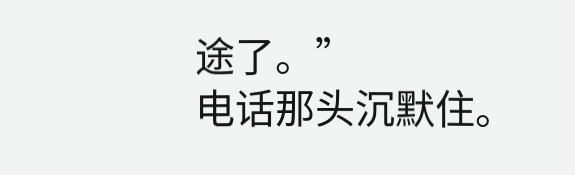途了。”
电话那头沉默住。